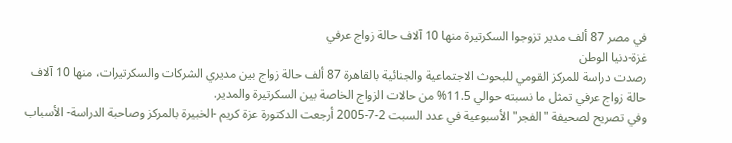في مصر 87 ألف مدير تزوجوا السكرتيرة منها 10 آلاف حالة زواج عرفي
غزة-دنيا الوطن
رصدت دراسة للمركز القومي للبحوث الاجتماعية والجنائية بالقاهرة 87 ألف حالة زواج بين مديري الشركات والسكرتيرات، منها 10 آلاف حالة زواج عرفي تمثل ما نسبته حوالي 11.5% من حالات الزواج الخاصة بين السكرتيرة والمدير.
وفي تصريح لصحيفة "الفجر" الأسبوعية في عدد السبت 2-7-2005 أرجعت الدكتورة عزة كريم -الخبيرة بالمركز وصاحبة الدراسة- الأسباب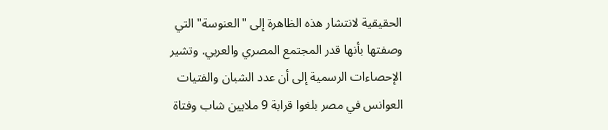الحقيقية لانتشار هذه الظاهرة إلى "العنوسة" التي وصفتها بأنها قدر المجتمع المصري والعربي. وتشير الإحصاءات الرسمية إلى أن عدد الشبان والفتيات العوانس في مصر بلغوا قرابة 9 ملايين شاب وفتاة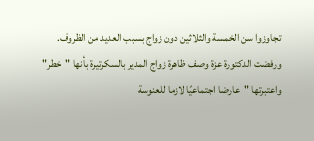تجاوزوا سن الخمسة والثلاثين دون زواج بسبب العديد من الظروف.
ورفضت الدكتورة عزة وصف ظاهرة زواج المدير بالسكرتيرة بأنها "خطر" واعتبرتها "عارضا اجتماعيًا لازما للعنوسة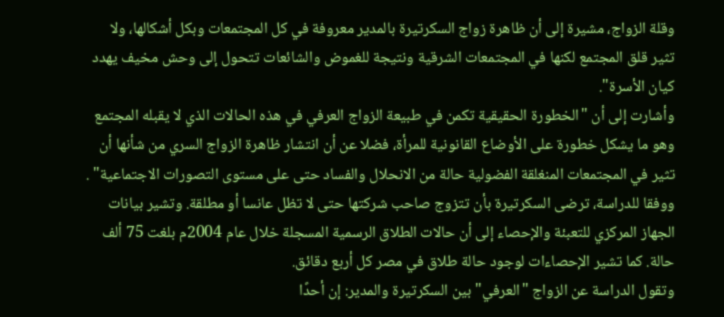وقلة الزواج، مشيرة إلى أن ظاهرة زواج السكرتيرة بالمدير معروفة في كل المجتمعات وبكل أشكالها، ولا تثير قلق المجتمع لكنها في المجتمعات الشرقية ونتيجة للغموض والشائعات تتحول إلى وحش مخيف يهدد كيان الأسرة".
وأشارت إلى أن "الخطورة الحقيقية تكمن في طبيعة الزواج العرفي في هذه الحالات الذي لا يقبله المجتمع وهو ما يشكل خطورة على الأوضاع القانونية للمرأة، فضلا عن أن انتشار ظاهرة الزواج السري من شأنها أن تثير في المجتمعات المنغلقة الفضولية حالة من الانحلال والفساد حتى على مستوى التصورات الاجتماعية" .
ووفقا للدراسة، ترضى السكرتيرة بأن تتزوج صاحب شركتها حتى لا تظل عانسا أو مطلقة. وتشير بيانات الجهاز المركزي للتعبئة والإحصاء إلى أن حالات الطلاق الرسمية المسجلة خلال عام 2004م بلغت 75 ألف حالة. كما تشير الإحصاءات لوجود حالة طلاق في مصر كل أربع دقائق.
وتقول الدراسة عن الزواج "العرفي" بين السكرتيرة والمدير: إن أحدًا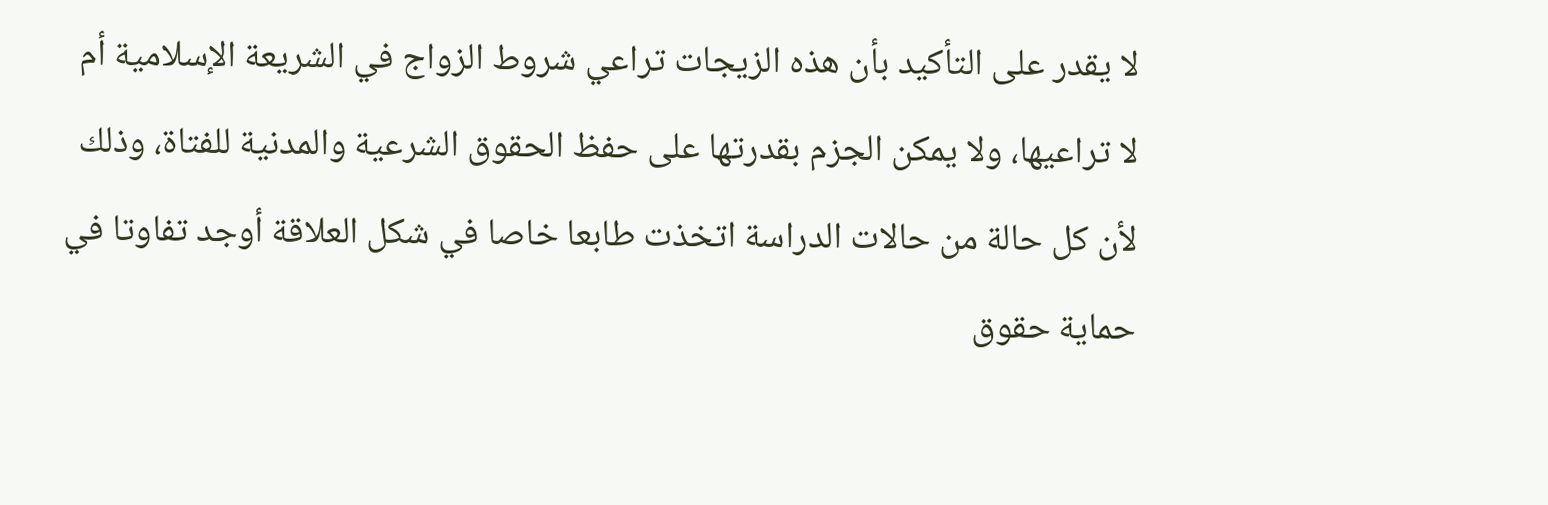لا يقدر على التأكيد بأن هذه الزيجات تراعي شروط الزواج في الشريعة الإسلامية أم لا تراعيها، ولا يمكن الجزم بقدرتها على حفظ الحقوق الشرعية والمدنية للفتاة، وذلك لأن كل حالة من حالات الدراسة اتخذت طابعا خاصا في شكل العلاقة أوجد تفاوتا في حماية حقوق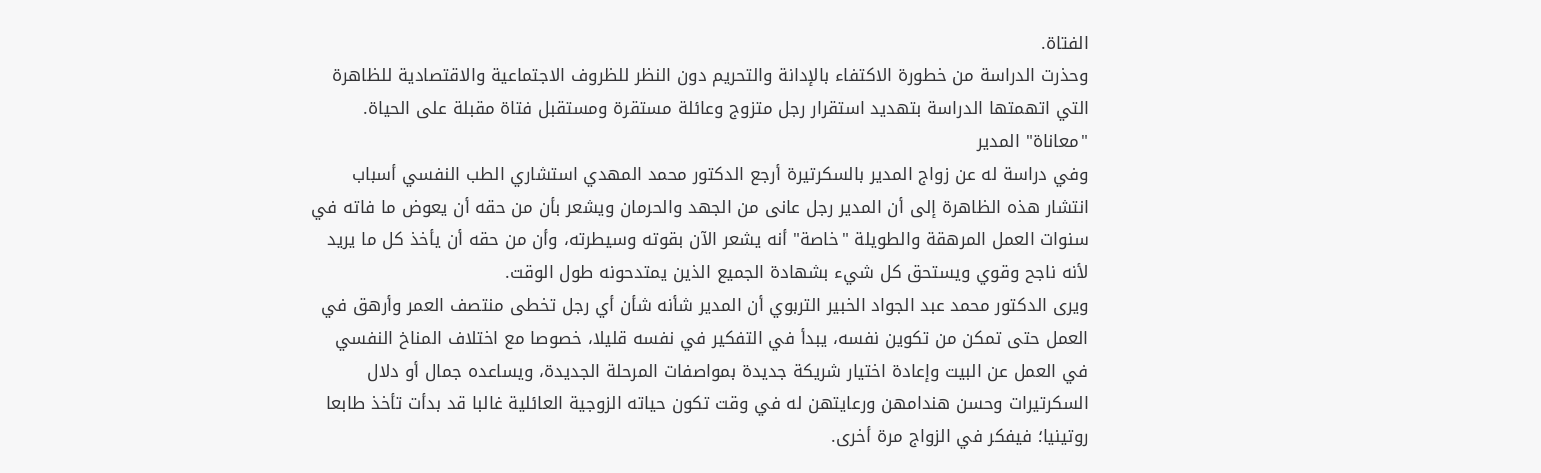الفتاة.
وحذرت الدراسة من خطورة الاكتفاء بالإدانة والتحريم دون النظر للظروف الاجتماعية والاقتصادية للظاهرة التي اتهمتها الدراسة بتهديد استقرار رجل متزوج وعائلة مستقرة ومستقبل فتاة مقبلة على الحياة.
"معاناة" المدير
وفي دراسة له عن زواج المدير بالسكرتيرة أرجع الدكتور محمد المهدي استشاري الطب النفسي أسباب انتشار هذه الظاهرة إلى أن المدير رجل عانى من الجهد والحرمان ويشعر بأن من حقه أن يعوض ما فاته في سنوات العمل المرهقة والطويلة "خاصة" أنه يشعر الآن بقوته وسيطرته، وأن من حقه أن يأخذ كل ما يريد لأنه ناجح وقوي ويستحق كل شيء بشهادة الجميع الذين يمتدحونه طول الوقت.
ويرى الدكتور محمد عبد الجواد الخبير التربوي أن المدير شأنه شأن أي رجل تخطى منتصف العمر وأرهق في العمل حتى تمكن من تكوين نفسه، يبدأ في التفكير في نفسه قليلا، خصوصا مع اختلاف المناخ النفسي في العمل عن البيت وإعادة اختيار شريكة جديدة بمواصفات المرحلة الجديدة، ويساعده جمال أو دلال السكرتيرات وحسن هندامهن ورعايتهن له في وقت تكون حياته الزوجية العائلية غالبا قد بدأت تأخذ طابعا روتينيا؛ فيفكر في الزواج مرة أخرى.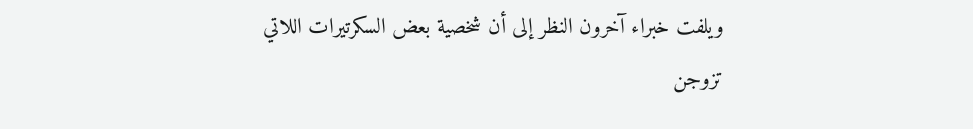ويلفت خبراء آخرون النظر إلى أن شخصية بعض السكرتيرات اللاتي تزوجن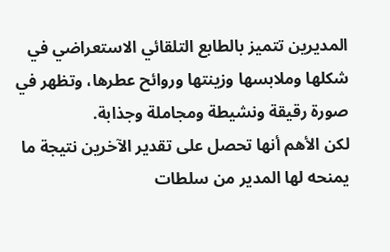المديرين تتميز بالطابع التلقائي الاستعراضي في شكلها وملابسها وزينتها وروائح عطرها، وتظهر في صورة رقيقة ونشيطة ومجاملة وجذابة.
لكن الأهم أنها تحصل على تقدير الآخرين نتيجة ما يمنحه لها المدير من سلطات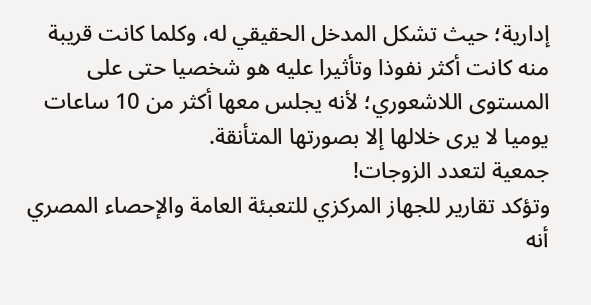إدارية؛ حيث تشكل المدخل الحقيقي له، وكلما كانت قريبة منه كانت أكثر نفوذا وتأثيرا عليه هو شخصيا حتى على المستوى اللاشعوري؛ لأنه يجلس معها أكثر من 10 ساعات يوميا لا يرى خلالها إلا بصورتها المتأنقة.
جمعية لتعدد الزوجات!
وتؤكد تقارير للجهاز المركزي للتعبئة العامة والإحصاء المصري أنه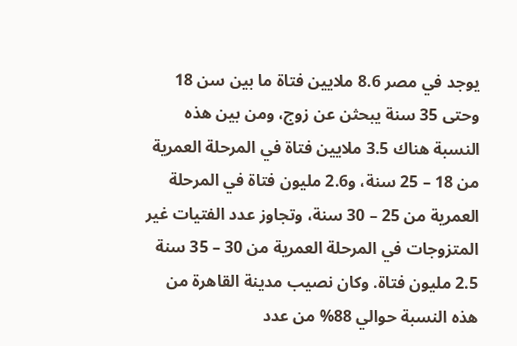يوجد في مصر 8.6 ملايين فتاة ما بين سن 18 وحتى 35 سنة يبحثن عن زوج، ومن بين هذه النسبة هناك 3.5 ملايين فتاة في المرحلة العمرية من 18 – 25 سنة، و2.6 مليون فتاة في المرحلة العمرية من 25 – 30 سنة، وتجاوز عدد الفتيات غير المتزوجات في المرحلة العمرية من 30 – 35 سنة 2.5 مليون فتاة. وكان نصيب مدينة القاهرة من هذه النسبة حوالي 88% من عدد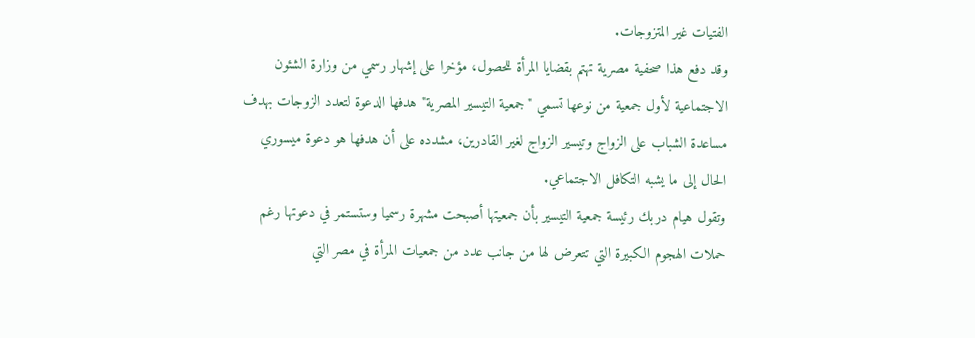الفتيات غير المتزوجات.
وقد دفع هذا صحفية مصرية تهتم بقضايا المرأة للحصول، مؤخرا على إشهار رسمي من وزارة الشئون الاجتماعية لأول جمعية من نوعها تسمي "جمعية التيسير المصرية" هدفها الدعوة لتعدد الزوجات بهدف مساعدة الشباب على الزواج وتيسير الزواج لغير القادرين، مشدده على أن هدفها هو دعوة ميسوري الحال إلى ما يشبه التكافل الاجتماعي.
وتقول هيام دربك رئيسة جمعية التيسير بأن جمعيتها أصبحت مشهرة رسميا وستستمر في دعوتها رغم حملات الهجوم الكبيرة التي تتعرض لها من جانب عدد من جمعيات المرأة في مصر التي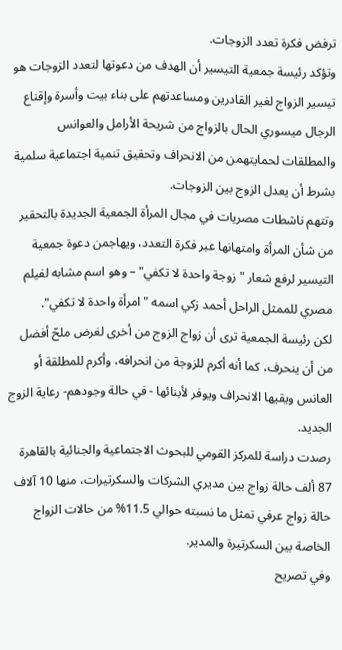ترفض فكرة تعدد الزوجات.
وتؤكد رئيسة جمعية التيسير أن الهدف من دعوتها لتعدد الزوجات هو تيسير الزواج لغير القادرين ومساعدتهم على بناء بيت وأسرة وإقناع الرجال ميسوري الحال بالزواج من شريحة الأرامل والعوانس والمطلقات لحمايتهمن من الانحراف وتحقيق تنمية اجتماعية سلمية بشرط أن يعدل الزوج بين الزوجات.
وتتهم ناشطات مصريات في مجال المرأة الجمعية الجديدة بالتحقير من شأن المرأة وامتهانها عبر فكرة التعدد، ويهاجمن دعوة جمعية التيسير لرفع شعار "زوجة واحدة لا تكفي" – وهو اسم مشابه لفيلم مصري للممثل الراحل أحمد زكي اسمه "امرأة واحدة لا تكفي".
لكن رئيسة الجمعية ترى أن زواج الزوج من أخرى لغرض ملحّ أفضل من أن ينحرف، كما أنه أكرم للزوجة من انحرافه، وأكرم للمطلقة أو العانس ويقيها الانحراف ويوفر لأبنائها - في حالة وجودهم- رعاية الزوج الجديد.
رصدت دراسة للمركز القومي للبحوث الاجتماعية والجنائية بالقاهرة 87 ألف حالة زواج بين مديري الشركات والسكرتيرات، منها 10 آلاف حالة زواج عرفي تمثل ما نسبته حوالي 11.5% من حالات الزواج الخاصة بين السكرتيرة والمدير.
وفي تصريح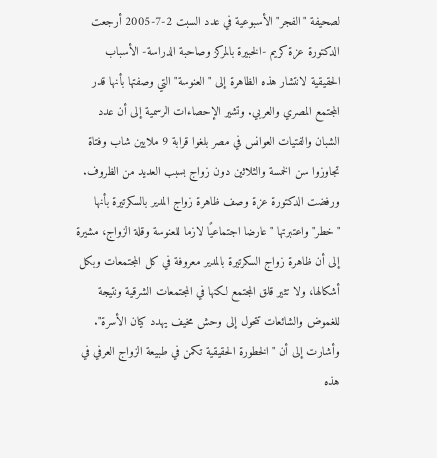لصحيفة "الفجر" الأسبوعية في عدد السبت 2-7-2005 أرجعت الدكتورة عزة كريم -الخبيرة بالمركز وصاحبة الدراسة- الأسباب الحقيقية لانتشار هذه الظاهرة إلى "العنوسة" التي وصفتها بأنها قدر المجتمع المصري والعربي. وتشير الإحصاءات الرسمية إلى أن عدد الشبان والفتيات العوانس في مصر بلغوا قرابة 9 ملايين شاب وفتاة تجاوزوا سن الخمسة والثلاثين دون زواج بسبب العديد من الظروف.
ورفضت الدكتورة عزة وصف ظاهرة زواج المدير بالسكرتيرة بأنها "خطر" واعتبرتها "عارضا اجتماعيًا لازما للعنوسة وقلة الزواج، مشيرة إلى أن ظاهرة زواج السكرتيرة بالمدير معروفة في كل المجتمعات وبكل أشكالها، ولا تثير قلق المجتمع لكنها في المجتمعات الشرقية ونتيجة للغموض والشائعات تتحول إلى وحش مخيف يهدد كيان الأسرة".
وأشارت إلى أن "الخطورة الحقيقية تكمن في طبيعة الزواج العرفي في هذه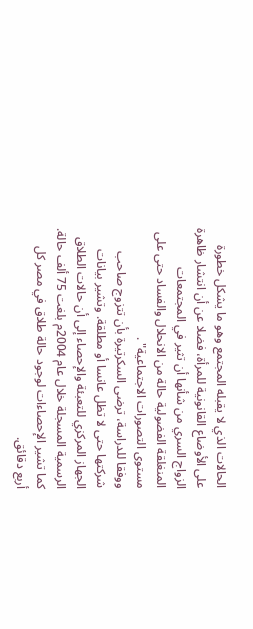الحالات الذي لا يقبله المجتمع وهو ما يشكل خطورة على الأوضاع القانونية للمرأة، فضلا عن أن انتشار ظاهرة الزواج السري من شأنها أن تثير في المجتمعات المنغلقة الفضولية حالة من الانحلال والفساد حتى على مستوى التصورات الاجتماعية" .
ووفقا للدراسة، ترضى السكرتيرة بأن تتزوج صاحب شركتها حتى لا تظل عانسا أو مطلقة. وتشير بيانات الجهاز المركزي للتعبئة والإحصاء إلى أن حالات الطلاق الرسمية المسجلة خلال عام 2004م بلغت 75 ألف حالة. كما تشير الإحصاءات لوجود حالة طلاق في مصر كل أربع دقائق.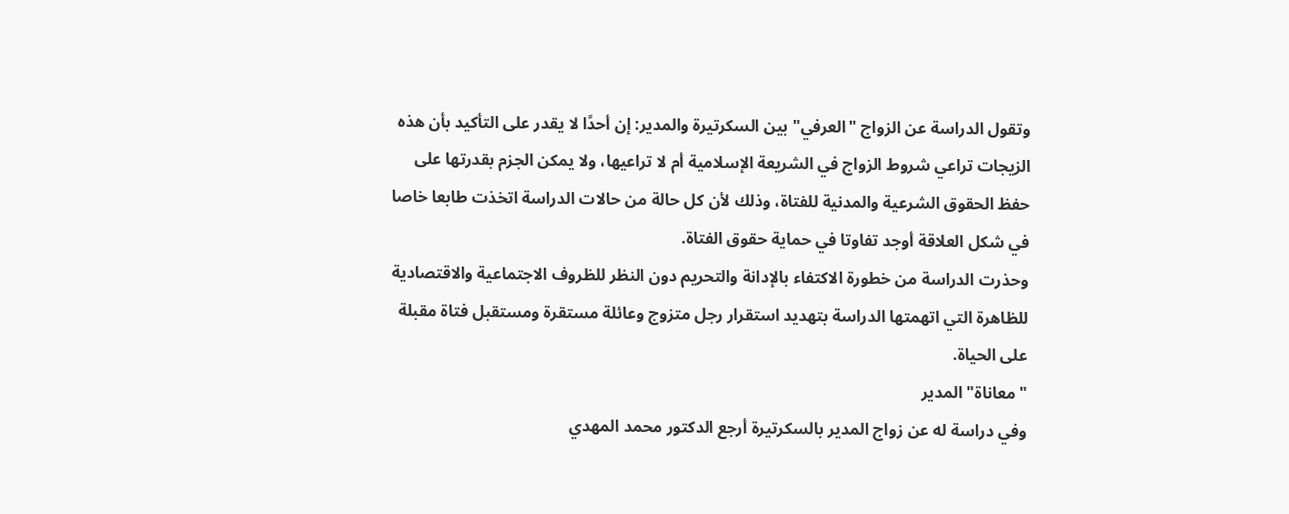وتقول الدراسة عن الزواج "العرفي" بين السكرتيرة والمدير: إن أحدًا لا يقدر على التأكيد بأن هذه الزيجات تراعي شروط الزواج في الشريعة الإسلامية أم لا تراعيها، ولا يمكن الجزم بقدرتها على حفظ الحقوق الشرعية والمدنية للفتاة، وذلك لأن كل حالة من حالات الدراسة اتخذت طابعا خاصا في شكل العلاقة أوجد تفاوتا في حماية حقوق الفتاة.
وحذرت الدراسة من خطورة الاكتفاء بالإدانة والتحريم دون النظر للظروف الاجتماعية والاقتصادية للظاهرة التي اتهمتها الدراسة بتهديد استقرار رجل متزوج وعائلة مستقرة ومستقبل فتاة مقبلة على الحياة.
"معاناة" المدير
وفي دراسة له عن زواج المدير بالسكرتيرة أرجع الدكتور محمد المهدي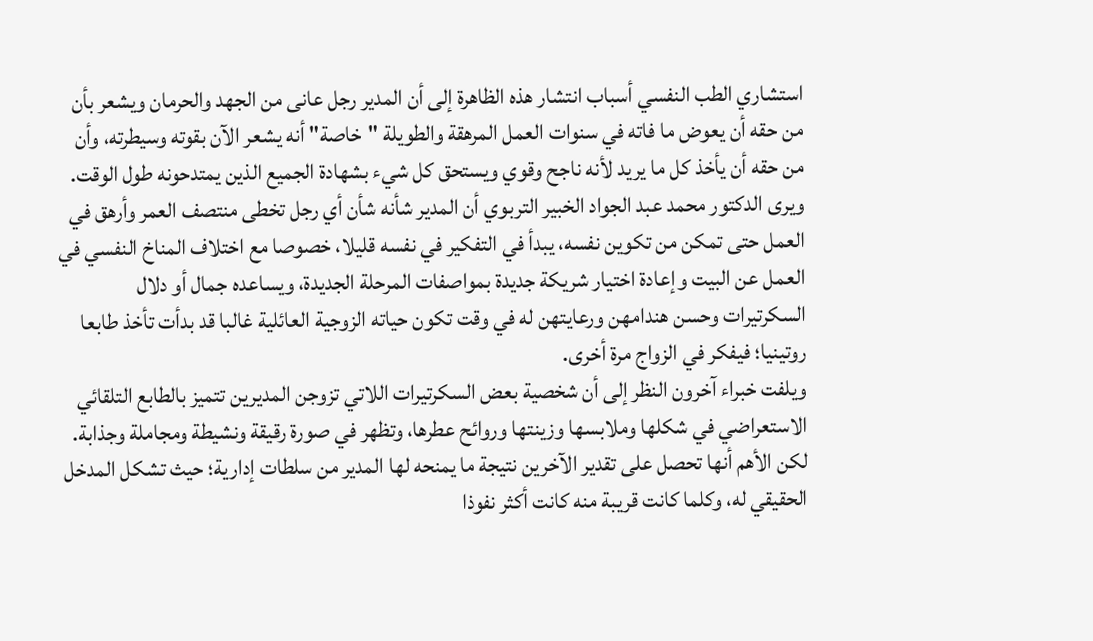استشاري الطب النفسي أسباب انتشار هذه الظاهرة إلى أن المدير رجل عانى من الجهد والحرمان ويشعر بأن من حقه أن يعوض ما فاته في سنوات العمل المرهقة والطويلة "خاصة" أنه يشعر الآن بقوته وسيطرته، وأن من حقه أن يأخذ كل ما يريد لأنه ناجح وقوي ويستحق كل شيء بشهادة الجميع الذين يمتدحونه طول الوقت.
ويرى الدكتور محمد عبد الجواد الخبير التربوي أن المدير شأنه شأن أي رجل تخطى منتصف العمر وأرهق في العمل حتى تمكن من تكوين نفسه، يبدأ في التفكير في نفسه قليلا، خصوصا مع اختلاف المناخ النفسي في العمل عن البيت وإعادة اختيار شريكة جديدة بمواصفات المرحلة الجديدة، ويساعده جمال أو دلال السكرتيرات وحسن هندامهن ورعايتهن له في وقت تكون حياته الزوجية العائلية غالبا قد بدأت تأخذ طابعا روتينيا؛ فيفكر في الزواج مرة أخرى.
ويلفت خبراء آخرون النظر إلى أن شخصية بعض السكرتيرات اللاتي تزوجن المديرين تتميز بالطابع التلقائي الاستعراضي في شكلها وملابسها وزينتها وروائح عطرها، وتظهر في صورة رقيقة ونشيطة ومجاملة وجذابة.
لكن الأهم أنها تحصل على تقدير الآخرين نتيجة ما يمنحه لها المدير من سلطات إدارية؛ حيث تشكل المدخل الحقيقي له، وكلما كانت قريبة منه كانت أكثر نفوذا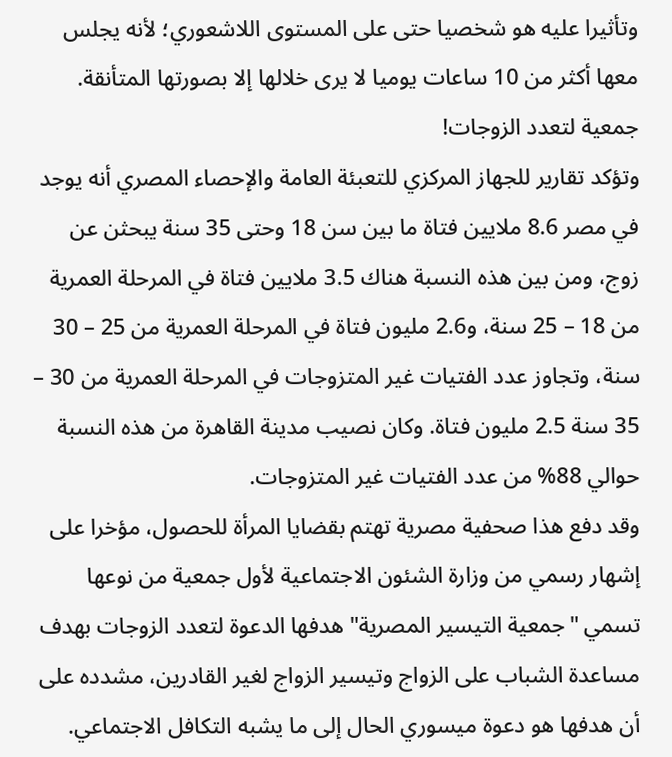وتأثيرا عليه هو شخصيا حتى على المستوى اللاشعوري؛ لأنه يجلس معها أكثر من 10 ساعات يوميا لا يرى خلالها إلا بصورتها المتأنقة.
جمعية لتعدد الزوجات!
وتؤكد تقارير للجهاز المركزي للتعبئة العامة والإحصاء المصري أنه يوجد في مصر 8.6 ملايين فتاة ما بين سن 18 وحتى 35 سنة يبحثن عن زوج، ومن بين هذه النسبة هناك 3.5 ملايين فتاة في المرحلة العمرية من 18 – 25 سنة، و2.6 مليون فتاة في المرحلة العمرية من 25 – 30 سنة، وتجاوز عدد الفتيات غير المتزوجات في المرحلة العمرية من 30 – 35 سنة 2.5 مليون فتاة. وكان نصيب مدينة القاهرة من هذه النسبة حوالي 88% من عدد الفتيات غير المتزوجات.
وقد دفع هذا صحفية مصرية تهتم بقضايا المرأة للحصول، مؤخرا على إشهار رسمي من وزارة الشئون الاجتماعية لأول جمعية من نوعها تسمي "جمعية التيسير المصرية" هدفها الدعوة لتعدد الزوجات بهدف مساعدة الشباب على الزواج وتيسير الزواج لغير القادرين، مشدده على أن هدفها هو دعوة ميسوري الحال إلى ما يشبه التكافل الاجتماعي.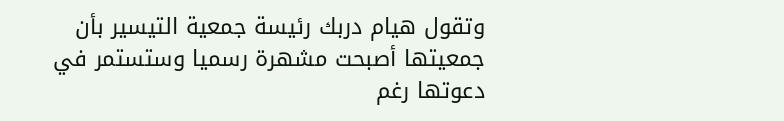وتقول هيام دربك رئيسة جمعية التيسير بأن جمعيتها أصبحت مشهرة رسميا وستستمر في دعوتها رغم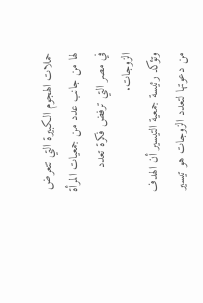حملات الهجوم الكبيرة التي تتعرض لها من جانب عدد من جمعيات المرأة في مصر التي ترفض فكرة تعدد الزوجات.
وتؤكد رئيسة جمعية التيسير أن الهدف من دعوتها لتعدد الزوجات هو تيسير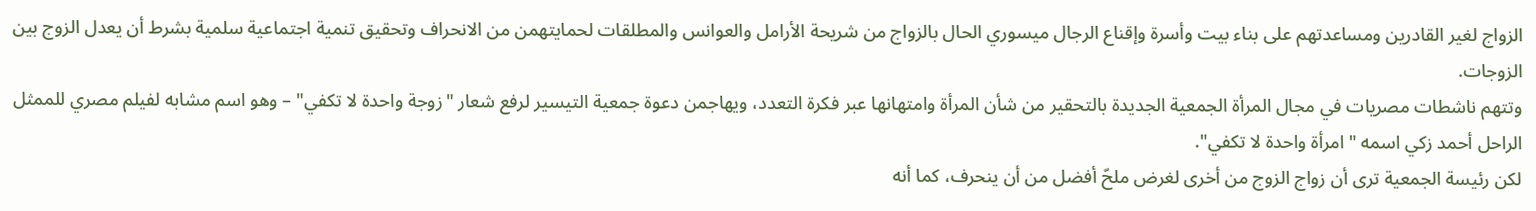الزواج لغير القادرين ومساعدتهم على بناء بيت وأسرة وإقناع الرجال ميسوري الحال بالزواج من شريحة الأرامل والعوانس والمطلقات لحمايتهمن من الانحراف وتحقيق تنمية اجتماعية سلمية بشرط أن يعدل الزوج بين الزوجات.
وتتهم ناشطات مصريات في مجال المرأة الجمعية الجديدة بالتحقير من شأن المرأة وامتهانها عبر فكرة التعدد، ويهاجمن دعوة جمعية التيسير لرفع شعار "زوجة واحدة لا تكفي" – وهو اسم مشابه لفيلم مصري للممثل الراحل أحمد زكي اسمه "امرأة واحدة لا تكفي".
لكن رئيسة الجمعية ترى أن زواج الزوج من أخرى لغرض ملحّ أفضل من أن ينحرف، كما أنه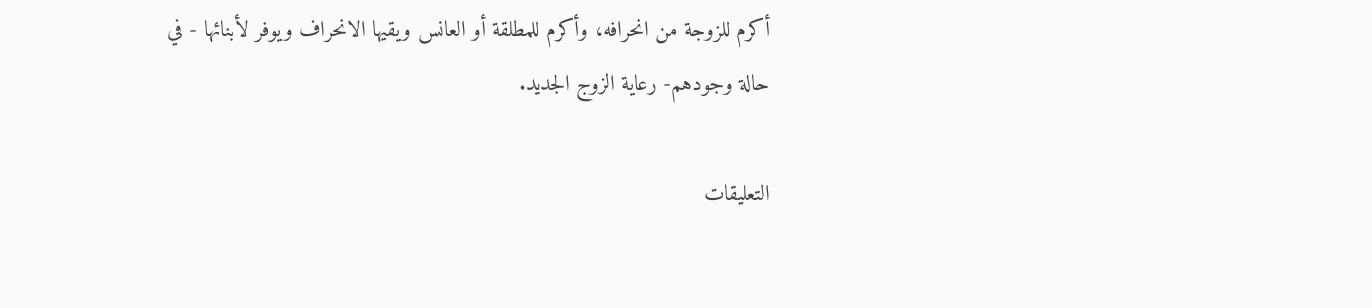أكرم للزوجة من انحرافه، وأكرم للمطلقة أو العانس ويقيها الانحراف ويوفر لأبنائها - في حالة وجودهم- رعاية الزوج الجديد.

التعليقات